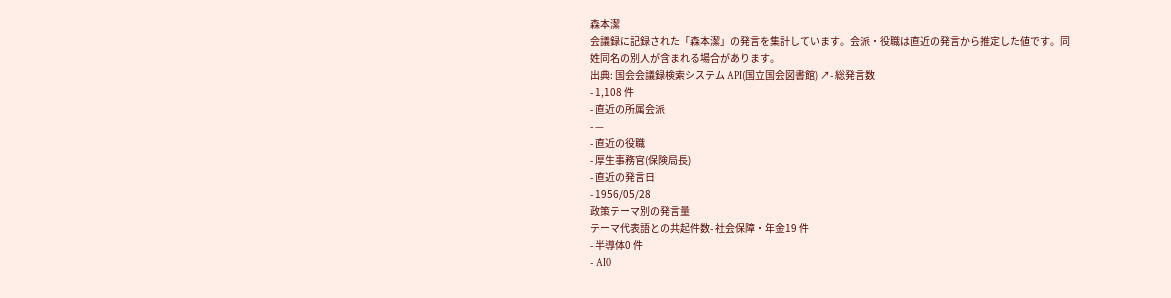森本潔
会議録に記録された「森本潔」の発言を集計しています。会派・役職は直近の発言から推定した値です。同姓同名の別人が含まれる場合があります。
出典: 国会会議録検索システム API(国立国会図書館) ↗- 総発言数
- 1,108 件
- 直近の所属会派
- —
- 直近の役職
- 厚生事務官(保険局長)
- 直近の発言日
- 1956/05/28
政策テーマ別の発言量
テーマ代表語との共起件数- 社会保障・年金19 件
- 半導体0 件
- AI0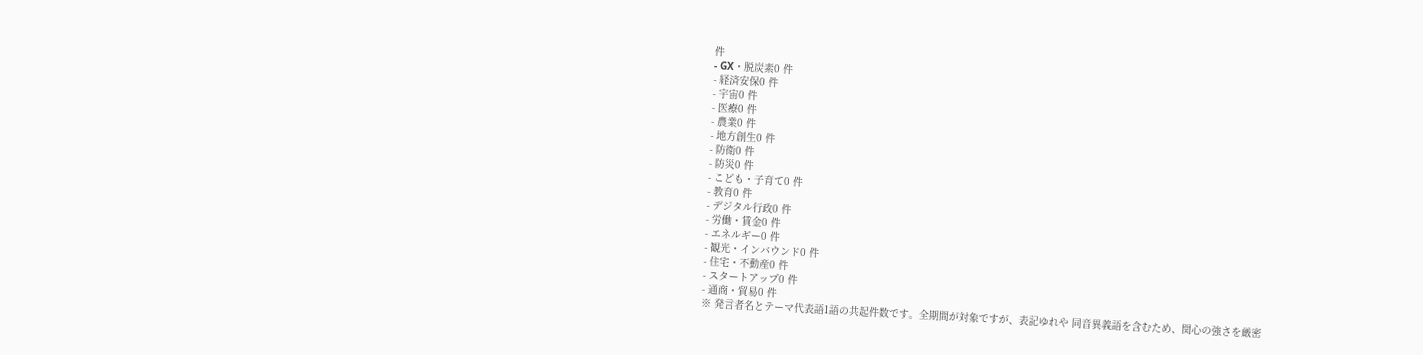件
- GX・脱炭素0 件
- 経済安保0 件
- 宇宙0 件
- 医療0 件
- 農業0 件
- 地方創生0 件
- 防衛0 件
- 防災0 件
- こども・子育て0 件
- 教育0 件
- デジタル行政0 件
- 労働・賃金0 件
- エネルギー0 件
- 観光・インバウンド0 件
- 住宅・不動産0 件
- スタートアップ0 件
- 通商・貿易0 件
※ 発言者名とテーマ代表語1語の共起件数です。全期間が対象ですが、表記ゆれや 同音異義語を含むため、関心の強さを厳密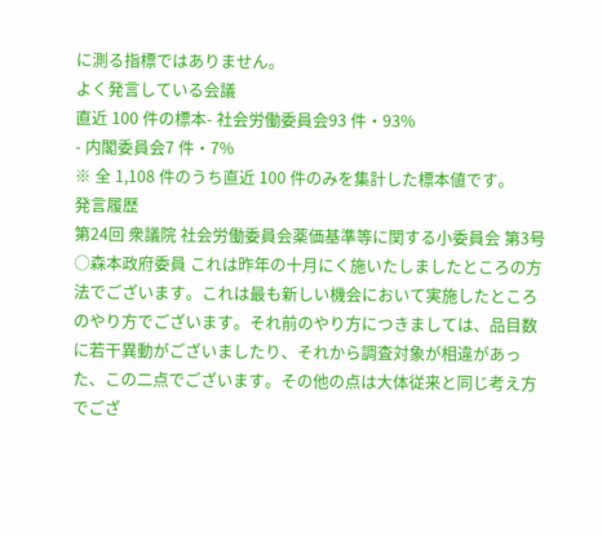に測る指標ではありません。
よく発言している会議
直近 100 件の標本- 社会労働委員会93 件・93%
- 内閣委員会7 件・7%
※ 全 1,108 件のうち直近 100 件のみを集計した標本値です。
発言履歴
第24回 衆議院 社会労働委員会薬価基準等に関する小委員会 第3号
○森本政府委員 これは昨年の十月にく施いたしましたところの方法でございます。これは最も新しい機会において実施したところのやり方でございます。それ前のやり方につきましては、品目数に若干異動がございましたり、それから調査対象が相違があった、この二点でございます。その他の点は大体従来と同じ考え方でござ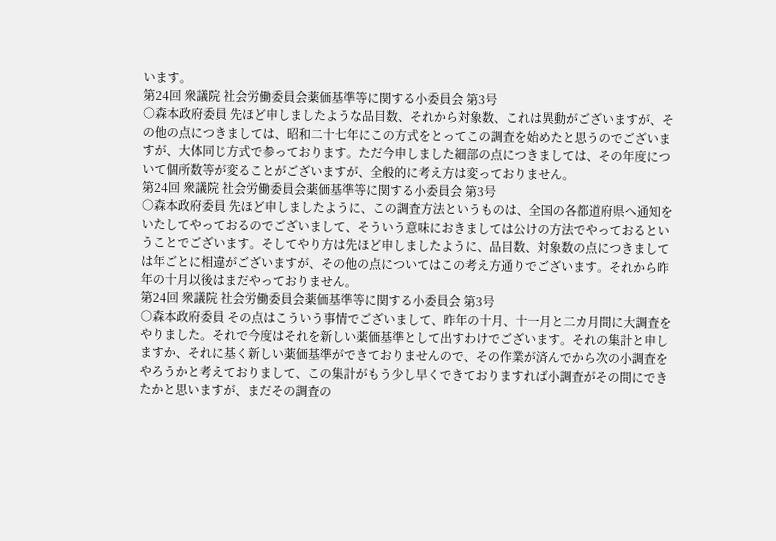います。
第24回 衆議院 社会労働委員会薬価基準等に関する小委員会 第3号
○森本政府委員 先ほど申しましたような品目数、それから対象数、これは異動がございますが、その他の点につきましては、昭和二十七年にこの方式をとってこの調査を始めたと思うのでございますが、大体同じ方式で参っております。ただ今申しました細部の点につきましては、その年度について個所数等が変ることがございますが、全般的に考え方は変っておりません。
第24回 衆議院 社会労働委員会薬価基準等に関する小委員会 第3号
○森本政府委員 先ほど申しましたように、この調査方法というものは、全国の各都道府県へ通知をいたしてやっておるのでございまして、そういう意味におきましては公けの方法でやっておるということでございます。そしてやり方は先ほど申しましたように、品目数、対象数の点につきましては年ごとに相違がございますが、その他の点についてはこの考え方通りでございます。それから昨年の十月以後はまだやっておりません。
第24回 衆議院 社会労働委員会薬価基準等に関する小委員会 第3号
○森本政府委員 その点はこういう事情でございまして、昨年の十月、十一月と二カ月間に大調査をやりました。それで今度はそれを新しい薬価基準として出すわけでございます。それの集計と申しますか、それに基く新しい薬価基準ができておりませんので、その作業が済んでから次の小調査をやろうかと考えておりまして、この集計がもう少し早くできておりますれば小調査がその間にできたかと思いますが、まだその調査の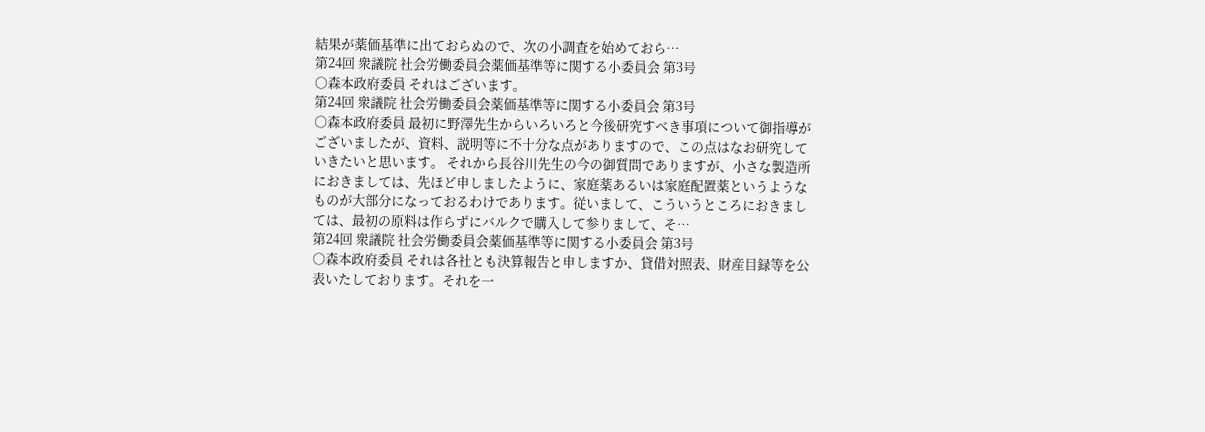結果が薬価基準に出ておらぬので、次の小調査を始めておら…
第24回 衆議院 社会労働委員会薬価基準等に関する小委員会 第3号
○森本政府委員 それはございます。
第24回 衆議院 社会労働委員会薬価基準等に関する小委員会 第3号
○森本政府委員 最初に野澤先生からいろいろと今後研究すべき事項について御指導がございましたが、資料、説明等に不十分な点がありますので、この点はなお研究していきたいと思います。 それから長谷川先生の今の御質問でありますが、小さな製造所におきましては、先ほど申しましたように、家庭薬あるいは家庭配置薬というようなものが大部分になっておるわけであります。従いまして、こういうところにおきましては、最初の原料は作らずにバルクで購入して参りまして、そ…
第24回 衆議院 社会労働委員会薬価基準等に関する小委員会 第3号
○森本政府委員 それは各社とも決算報告と申しますか、貸借対照表、財産目録等を公表いたしております。それを一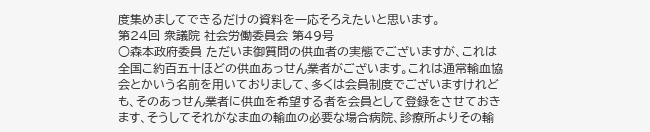度集めましてできるだけの資料を一応そろえたいと思います。
第24回 衆議院 社会労働委員会 第49号
○森本政府委員 ただいま御質問の供血者の実態でございますが、これは全国こ約百五十ほどの供血あっせん業者がございます。これは通常輸血協会とかいう名前を用いておりまして、多くは会員制度でございますけれども、そのあっせん業者に供血を希望する者を会員として登録をさせておきます、そうしてそれがなま血の輸血の必要な場合病院、診療所よりその輸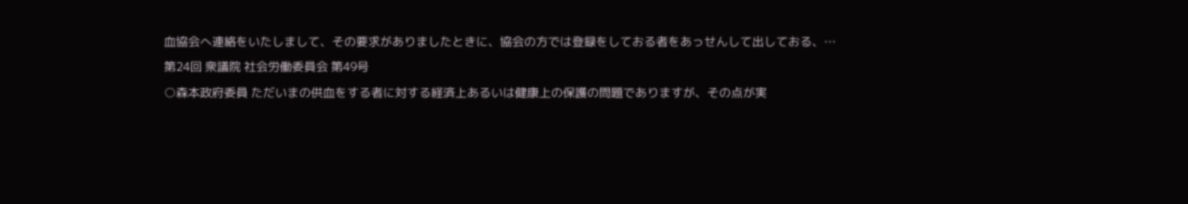血協会へ連絡をいたしまして、その要求がありましたときに、協会の方では登録をしておる者をあっせんして出しておる、…
第24回 衆議院 社会労働委員会 第49号
○森本政府委員 ただいまの供血をする者に対する経済上あるいは健康上の保護の問題でありますが、その点が実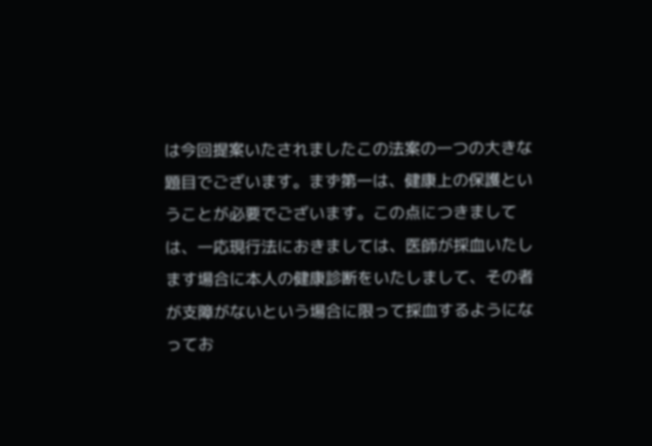は今回提案いたされましたこの法案の一つの大きな題目でございます。まず第一は、健康上の保護ということが必要でございます。この点につきましては、一応現行法におきましては、医師が採血いたします場合に本人の健康診断をいたしまして、その者が支障がないという場合に限って採血するようになってお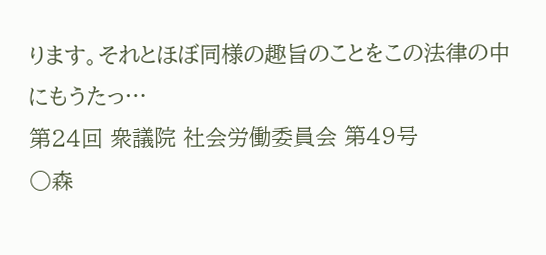ります。それとほぼ同様の趣旨のことをこの法律の中にもうたっ…
第24回 衆議院 社会労働委員会 第49号
○森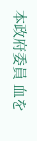本政府委員 血を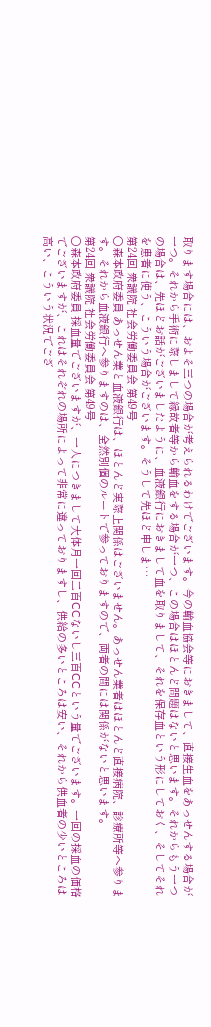取ります場合には、およそ三つの場合が考えられるわけでございます。今の輸血協会等におきまして、直接生血をあっせんする場合が一つ。それから手術に際しまして縁故者等から輸血をする場合が一つ、この場合はほとんど問題はないと思います。それからもう一つの場合は、先ほどお話がございましたように、血液銀行におきまして血を取りまして、それを保存血という形にしておく、そしてそれを患者に使う、こういう場合がございます。そうして先ほど申しま…
第24回 衆議院 社会労働委員会 第49号
○森本政府委員 あっせん業と血液銀行は、ほとんど実際上関係はございません。あっせん業者はほとんど直接病院、診療所等へ参ります。それから血液銀行へ参りますのは、全然別個のルートで参っておりますので、両者の間には関係がないと思います。
第24回 衆議院 社会労働委員会 第49号
○森本政府委員 採血量でございますが、一人につきまして大体月一回二百CCないし三百CCという量でございます。一回の採血の価格でございますが、これはそれぞれの場所によって非常に違っておりますし、供給の多いところは安い、それから供血者の少いところは高い、こういう状況でござ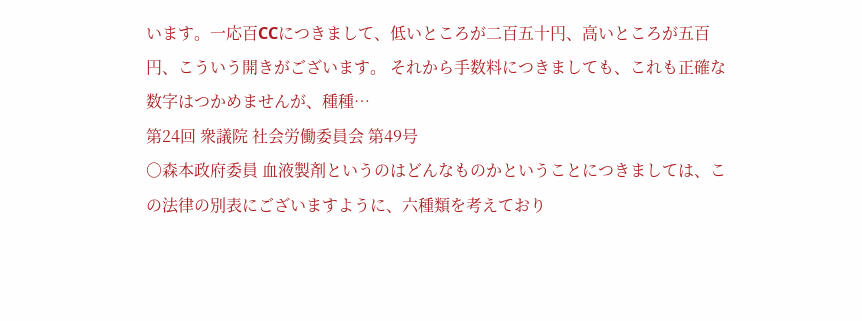います。一応百CCにつきまして、低いところが二百五十円、高いところが五百円、こういう開きがございます。 それから手数料につきましても、これも正確な数字はつかめませんが、種種…
第24回 衆議院 社会労働委員会 第49号
○森本政府委員 血液製剤というのはどんなものかということにつきましては、この法律の別表にございますように、六種類を考えており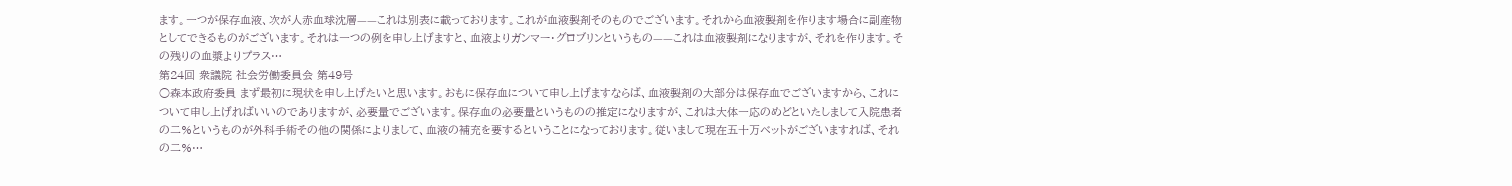ます。一つが保存血液、次が人赤血球沈層——これは別表に載っております。これが血液製剤そのものでございます。それから血液製剤を作ります場合に副産物としてできるものがございます。それは一つの例を申し上げますと、血液よりガンマー・グロブリンというもの——これは血液製剤になりますが、それを作ります。その残りの血漿よりプラス…
第24回 衆議院 社会労働委員会 第49号
○森本政府委員 まず最初に現状を申し上げたいと思います。おもに保存血について申し上げますならば、血液製剤の大部分は保存血でございますから、これについて申し上げればいいのでありますが、必要量でございます。保存血の必要量というものの推定になりますが、これは大体一応のめどといたしまして入院患者の二%というものが外科手術その他の関係によりまして、血液の補充を要するということになっております。従いまして現在五十万ベットがございますれば、それの二%…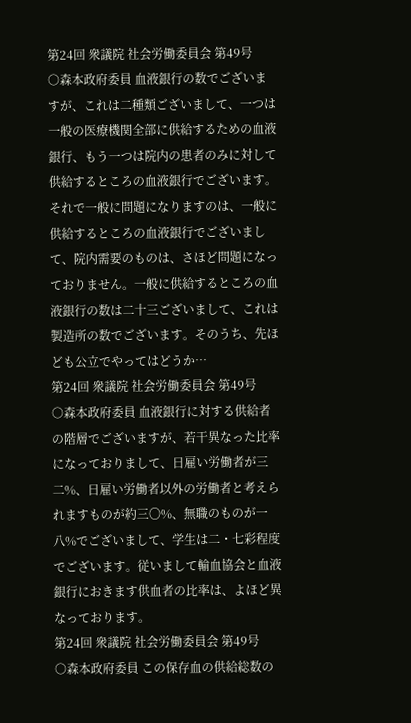第24回 衆議院 社会労働委員会 第49号
○森本政府委員 血液銀行の数でございますが、これは二種類ございまして、一つは一般の医療機関全部に供給するための血液銀行、もう一つは院内の患者のみに対して供給するところの血液銀行でございます。それで一般に問題になりますのは、一般に供給するところの血液銀行でございまして、院内需要のものは、さほど問題になっておりません。一般に供給するところの血液銀行の数は二十三ございまして、これは製造所の数でございます。そのうち、先ほども公立でやってはどうか…
第24回 衆議院 社会労働委員会 第49号
○森本政府委員 血液銀行に対する供給者の階層でございますが、若干異なった比率になっておりまして、日雇い労働者が三二%、日雇い労働者以外の労働者と考えられますものが約三〇%、無職のものが一八%でございまして、学生は二・七彩程度でございます。従いまして輸血協会と血液銀行におきます供血者の比率は、よほど異なっております。
第24回 衆議院 社会労働委員会 第49号
○森本政府委員 この保存血の供給総数の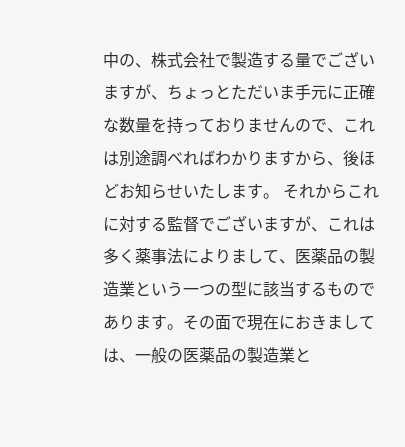中の、株式会社で製造する量でございますが、ちょっとただいま手元に正確な数量を持っておりませんので、これは別途調べればわかりますから、後ほどお知らせいたします。 それからこれに対する監督でございますが、これは多く薬事法によりまして、医薬品の製造業という一つの型に該当するものであります。その面で現在におきましては、一般の医薬品の製造業と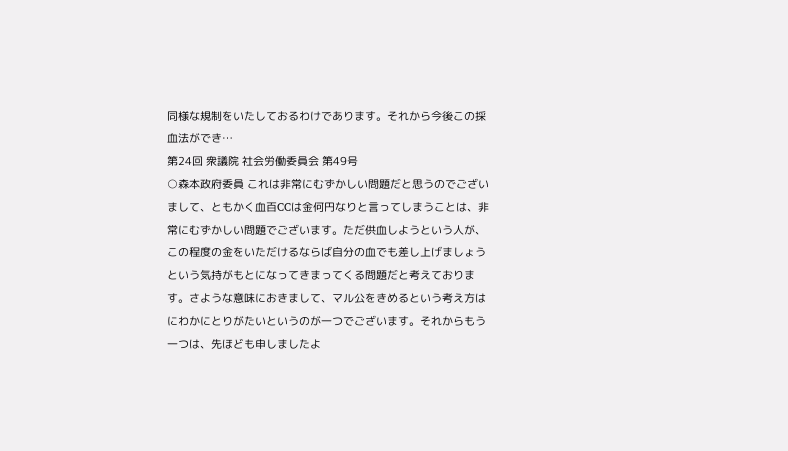同様な規制をいたしておるわけであります。それから今後この採血法ができ…
第24回 衆議院 社会労働委員会 第49号
○森本政府委員 これは非常にむずかしい問題だと思うのでございまして、ともかく血百CCは金何円なりと言ってしまうことは、非常にむずかしい問題でございます。ただ供血しようという人が、この程度の金をいただけるならば自分の血でも差し上げましょうという気持がもとになってきまってくる問題だと考えております。さような意味におきまして、マル公をきめるという考え方はにわかにとりがたいというのが一つでございます。それからもう一つは、先ほども申しましたよ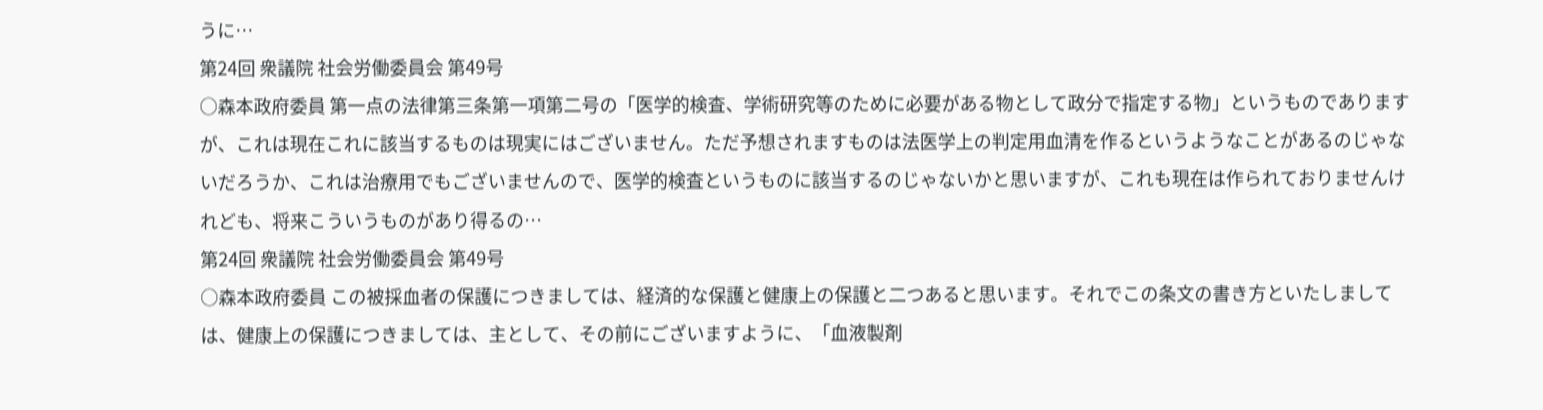うに…
第24回 衆議院 社会労働委員会 第49号
○森本政府委員 第一点の法律第三条第一項第二号の「医学的検査、学術研究等のために必要がある物として政分で指定する物」というものでありますが、これは現在これに該当するものは現実にはございません。ただ予想されますものは法医学上の判定用血清を作るというようなことがあるのじゃないだろうか、これは治療用でもございませんので、医学的検査というものに該当するのじゃないかと思いますが、これも現在は作られておりませんけれども、将来こういうものがあり得るの…
第24回 衆議院 社会労働委員会 第49号
○森本政府委員 この被採血者の保護につきましては、経済的な保護と健康上の保護と二つあると思います。それでこの条文の書き方といたしましては、健康上の保護につきましては、主として、その前にございますように、「血液製剤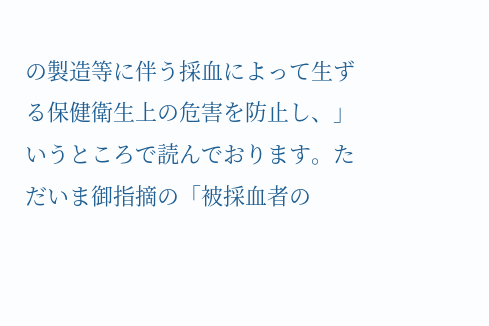の製造等に伴う採血によって生ずる保健衛生上の危害を防止し、」いうところで読んでおります。ただいま御指摘の「被採血者の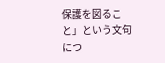保護を図ること」という文句につ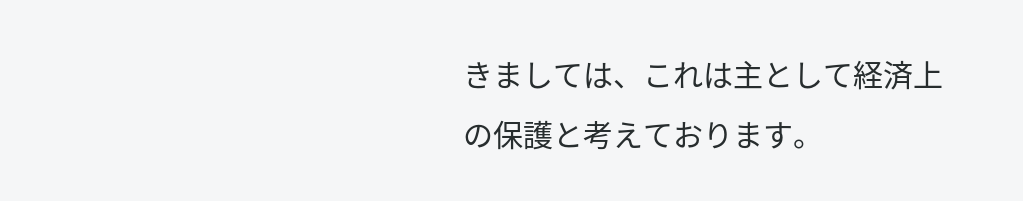きましては、これは主として経済上の保護と考えております。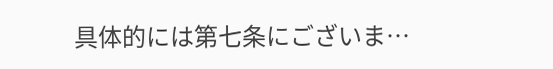具体的には第七条にございま…